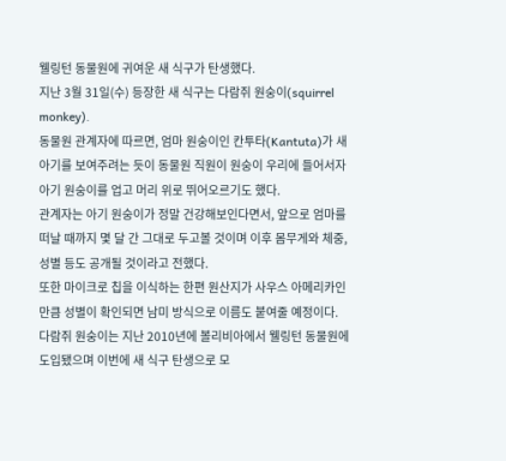웰링턴 동물원에 귀여운 새 식구가 탄생했다.
지난 3월 31일(수) 등장한 새 식구는 다람쥐 원숭이(squirrel monkey).
동물원 관계자에 따르면, 엄마 원숭이인 칸투타(Kantuta)가 새 아기를 보여주려는 듯이 동물원 직원이 원숭이 우리에 들어서자 아기 원숭이를 업고 머리 위로 뛰어오르기도 했다.
관계자는 아기 원숭이가 정말 건강해보인다면서, 앞으로 엄마를 떠날 때까지 몇 달 간 그대로 두고볼 것이며 이후 몸무게와 체중, 성별 등도 공개될 것이라고 전했다.
또한 마이크로 칩을 이식하는 한편 원산지가 사우스 아메리카인 만큼 성별이 확인되면 남미 방식으로 이름도 붙여줄 예정이다.
다람쥐 원숭이는 지난 2010년에 볼리비아에서 웰링턴 동물원에 도입됐으며 이번에 새 식구 탄생으로 모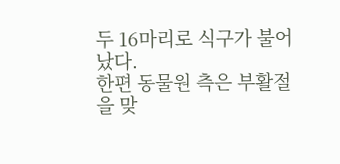두 16마리로 식구가 불어났다.
한편 동물원 측은 부활절을 맞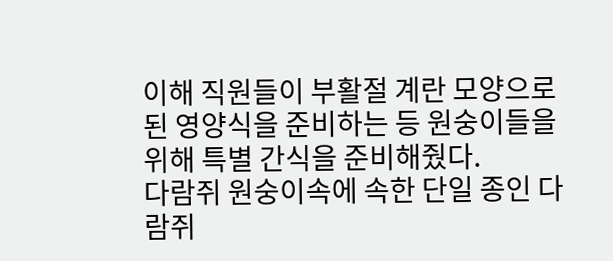이해 직원들이 부활절 계란 모양으로 된 영양식을 준비하는 등 원숭이들을 위해 특별 간식을 준비해줬다.
다람쥐 원숭이속에 속한 단일 종인 다람쥐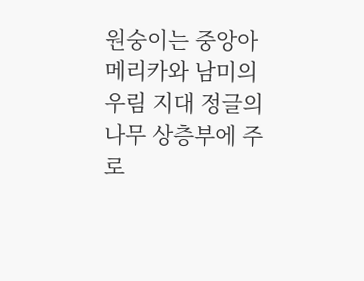원숭이는 중앙아메리카와 남미의 우림 지대 정글의 나무 상층부에 주로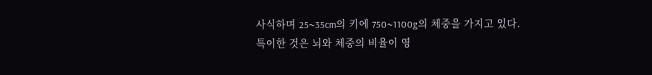사식하며 25~35cm의 키에 750~1100g의 체중을 가지고 있다.
특이한 것은 뇌와 체중의 비율이 영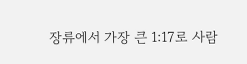장류에서 가장 큰 1:17로 사람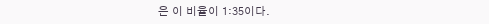은 이 비율이 1:35이다.